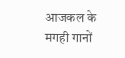आजकल के मगही गानों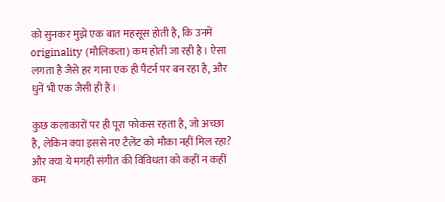को सुनकर मुझे एक बात महसूस होती है, कि उनमें originality (मौलिकता) कम होती जा रही है। ऐसा लगता है जैसे हर गाना एक ही पैटर्न पर बन रहा है, और धुनें भी एक जैसी ही हैं।

कुछ कलाकारों पर ही पूरा फोकस रहता है, जो अच्छा है, लेकिन क्या इससे नए टैलेंट को मौका नहीं मिल रहा? और क्या ये मगही संगीत की विविधता को कहीं न कहीं कम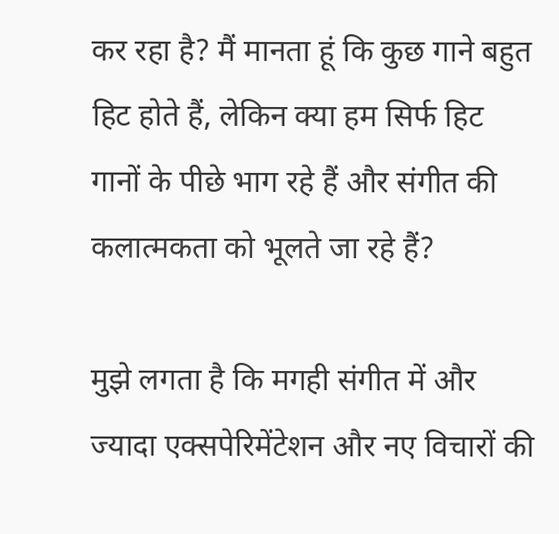कर रहा है? मैं मानता हूं कि कुछ गाने बहुत हिट होते हैं, लेकिन क्या हम सिर्फ हिट गानों के पीछे भाग रहे हैं और संगीत की कलात्मकता को भूलते जा रहे हैं?

मुझे लगता है कि मगही संगीत में और ज्यादा एक्सपेरिमेंटेशन और नए विचारों की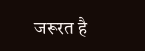जरूरत है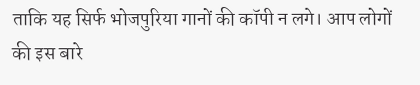ताकि यह सिर्फ भोजपुरिया गानों की कॉपी न लगे। आप लोगों की इस बारे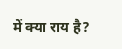में क्या राय है?